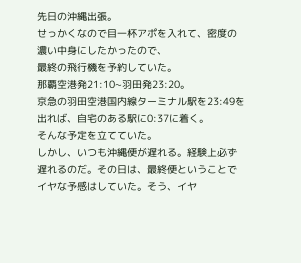先日の沖縄出張。
せっかくなので目一杯アポを入れて、密度の濃い中身にしたかったので、
最終の飛行機を予約していた。
那覇空港発21:10~羽田発23:20。
京急の羽田空港国内線ターミナル駅を23:49を出れば、自宅のある駅に0:37に着く。
そんな予定を立てていた。
しかし、いつも沖縄便が遅れる。経験上必ず遅れるのだ。その日は、最終便ということで
イヤな予感はしていた。そう、イヤ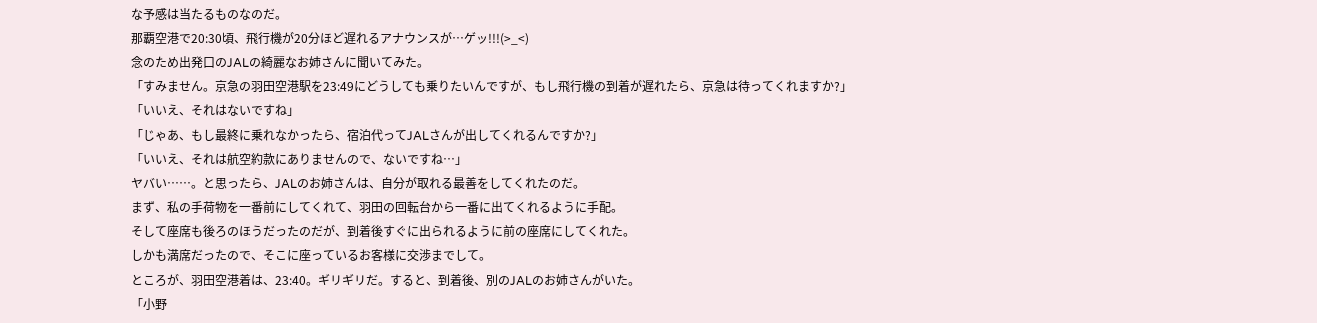な予感は当たるものなのだ。
那覇空港で20:30頃、飛行機が20分ほど遅れるアナウンスが…ゲッ!!!(>_<)
念のため出発口のJALの綺麗なお姉さんに聞いてみた。
「すみません。京急の羽田空港駅を23:49にどうしても乗りたいんですが、もし飛行機の到着が遅れたら、京急は待ってくれますか?」
「いいえ、それはないですね」
「じゃあ、もし最終に乗れなかったら、宿泊代ってJALさんが出してくれるんですか?」
「いいえ、それは航空約款にありませんので、ないですね…」
ヤバい……。と思ったら、JALのお姉さんは、自分が取れる最善をしてくれたのだ。
まず、私の手荷物を一番前にしてくれて、羽田の回転台から一番に出てくれるように手配。
そして座席も後ろのほうだったのだが、到着後すぐに出られるように前の座席にしてくれた。
しかも満席だったので、そこに座っているお客様に交渉までして。
ところが、羽田空港着は、23:40。ギリギリだ。すると、到着後、別のJALのお姉さんがいた。
「小野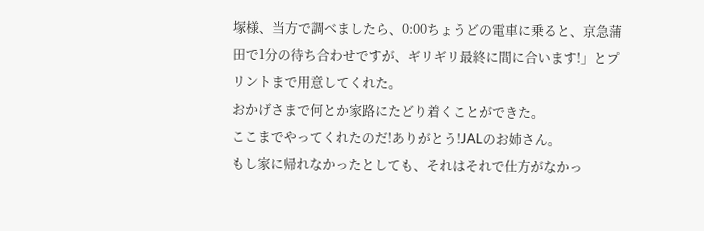塚様、当方で調べましたら、0:00ちょうどの電車に乗ると、京急蒲田で1分の待ち合わせですが、ギリギリ最終に間に合います!」とプリントまで用意してくれた。
おかげさまで何とか家路にたどり着くことができた。
ここまでやってくれたのだ!ありがとう!JALのお姉さん。
もし家に帰れなかったとしても、それはそれで仕方がなかっ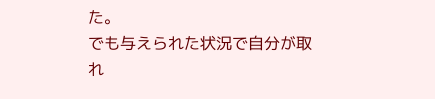た。
でも与えられた状況で自分が取れ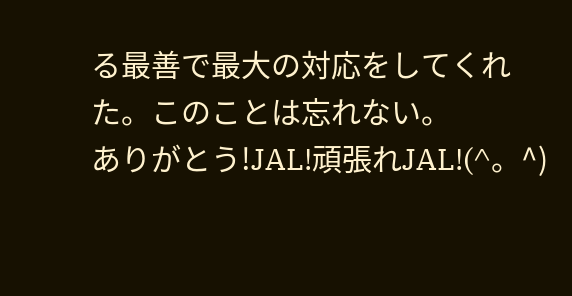る最善で最大の対応をしてくれた。このことは忘れない。
ありがとう!JAL!頑張れJAL!(^。^)